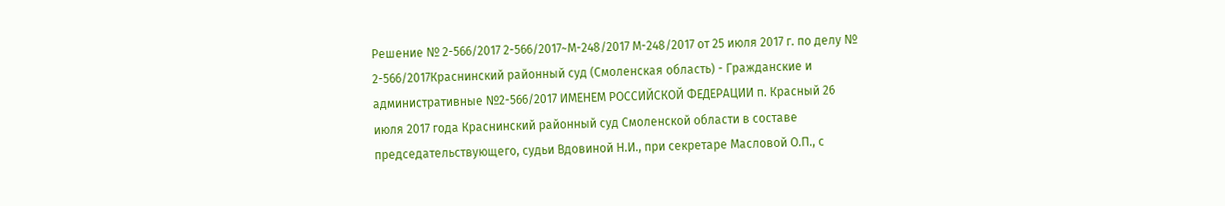Решение № 2-566/2017 2-566/2017~М-248/2017 М-248/2017 от 25 июля 2017 г. по делу № 2-566/2017Краснинский районный суд (Смоленская область) - Гражданские и административные №2-566/2017 ИМЕНЕМ РОССИЙСКОЙ ФЕДЕРАЦИИ п. Красный 26 июля 2017 года Краснинский районный суд Смоленской области в составе председательствующего, судьи Вдовиной Н.И., при секретаре Масловой О.П., с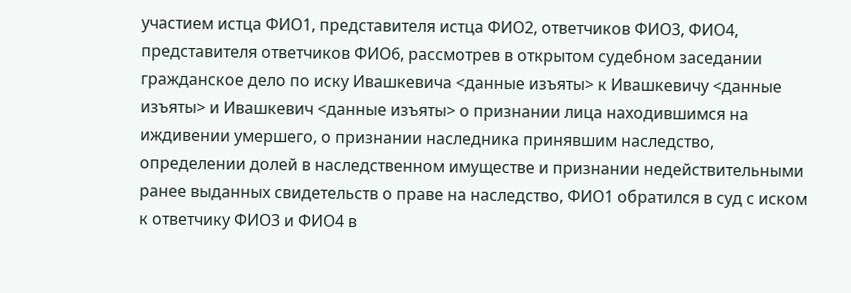участием истца ФИО1, представителя истца ФИО2, ответчиков ФИО3, ФИО4, представителя ответчиков ФИО6, рассмотрев в открытом судебном заседании гражданское дело по иску Ивашкевича <данные изъяты> к Ивашкевичу <данные изъяты> и Ивашкевич <данные изъяты> о признании лица находившимся на иждивении умершего, о признании наследника принявшим наследство, определении долей в наследственном имуществе и признании недействительными ранее выданных свидетельств о праве на наследство, ФИО1 обратился в суд с иском к ответчику ФИО3 и ФИО4 в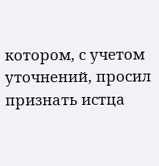котором, с учетом уточнений, просил признать истца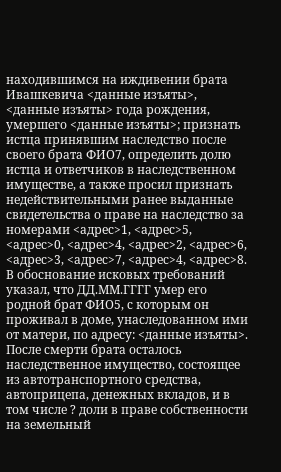находившимся на иждивении брата Ивашкевича <данные изъяты>, <данные изъяты> года рождения, умершего <данные изъяты>; признать истца принявшим наследство после своего брата ФИО7, определить долю истца и ответчиков в наследственном имуществе, а также просил признать недействительными ранее выданные свидетельства о праве на наследство за номерами <адрес>1, <адрес>5, <адрес>0, <адрес>4, <адрес>2, <адрес>6, <адрес>3, <адрес>7, <адрес>4, <адрес>8. В обоснование исковых требований указал, что ДД.ММ.ГГГГ умер его родной брат ФИО5, с которым он проживал в доме, унаследованном ими от матери, по адресу: <данные изъяты>. После смерти брата осталось наследственное имущество, состоящее из автотранспортного средства, автоприцепа, денежных вкладов, и в том числе ? доли в праве собственности на земельный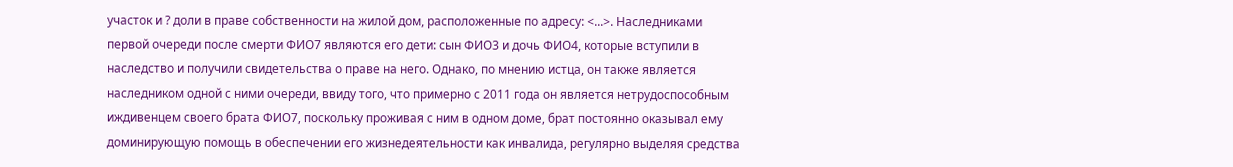участок и ? доли в праве собственности на жилой дом, расположенные по адресу: <...>. Наследниками первой очереди после смерти ФИО7 являются его дети: сын ФИО3 и дочь ФИО4, которые вступили в наследство и получили свидетельства о праве на него. Однако, по мнению истца, он также является наследником одной с ними очереди, ввиду того, что примерно с 2011 года он является нетрудоспособным иждивенцем своего брата ФИО7, поскольку проживая с ним в одном доме, брат постоянно оказывал ему доминирующую помощь в обеспечении его жизнедеятельности как инвалида, регулярно выделяя средства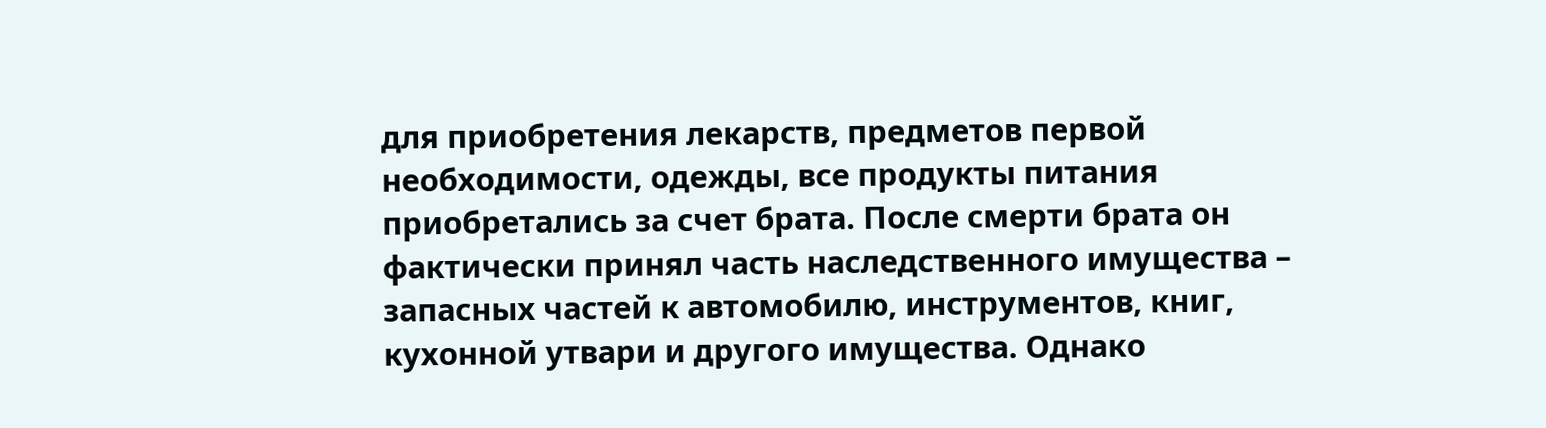для приобретения лекарств, предметов первой необходимости, одежды, все продукты питания приобретались за счет брата. После смерти брата он фактически принял часть наследственного имущества – запасных частей к автомобилю, инструментов, книг, кухонной утвари и другого имущества. Однако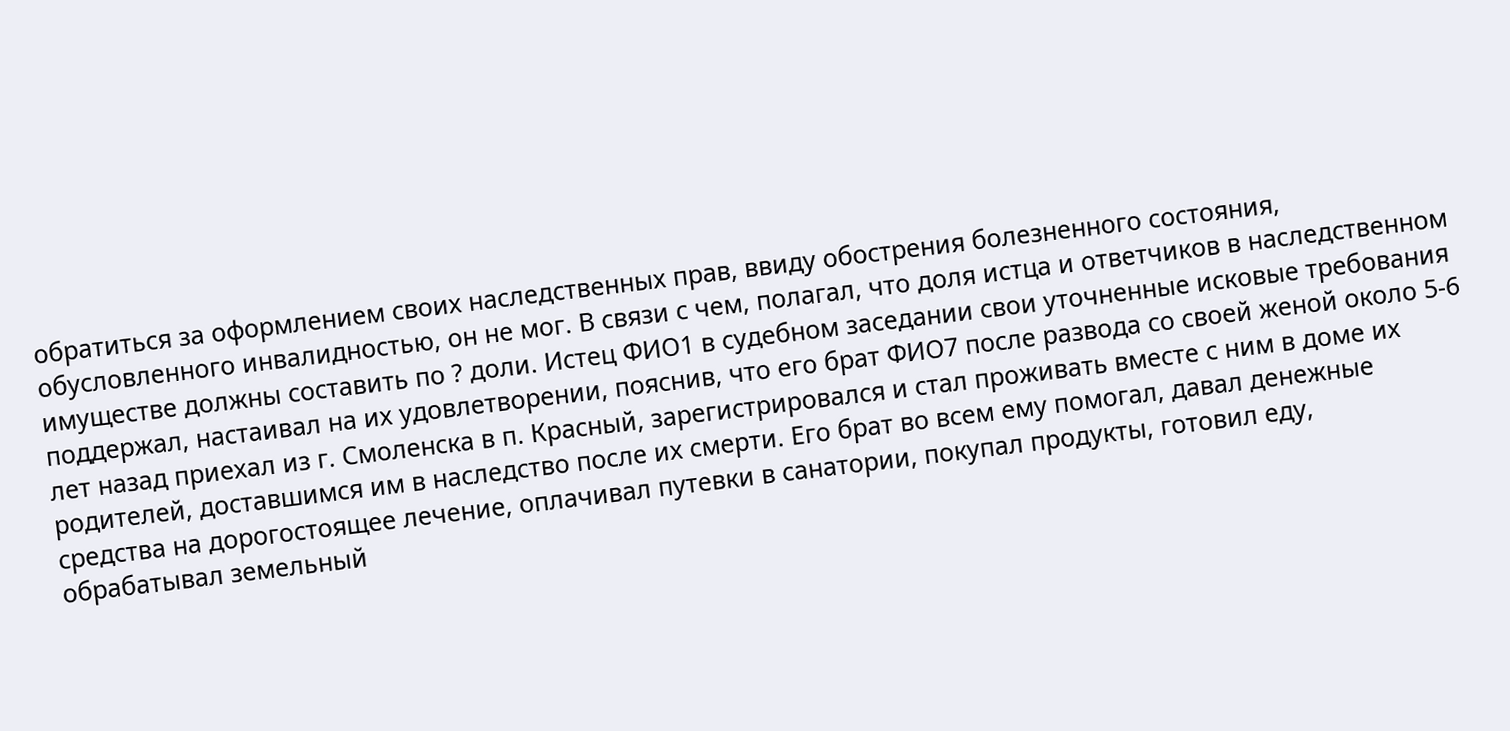обратиться за оформлением своих наследственных прав, ввиду обострения болезненного состояния, обусловленного инвалидностью, он не мог. В связи с чем, полагал, что доля истца и ответчиков в наследственном имуществе должны составить по ? доли. Истец ФИО1 в судебном заседании свои уточненные исковые требования поддержал, настаивал на их удовлетворении, пояснив, что его брат ФИО7 после развода со своей женой около 5-6 лет назад приехал из г. Смоленска в п. Красный, зарегистрировался и стал проживать вместе с ним в доме их родителей, доставшимся им в наследство после их смерти. Его брат во всем ему помогал, давал денежные средства на дорогостоящее лечение, оплачивал путевки в санатории, покупал продукты, готовил еду, обрабатывал земельный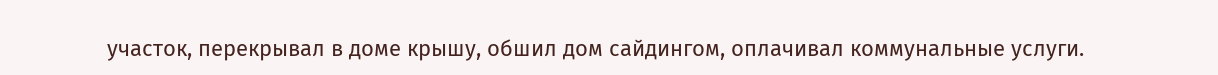участок, перекрывал в доме крышу, обшил дом сайдингом, оплачивал коммунальные услуги.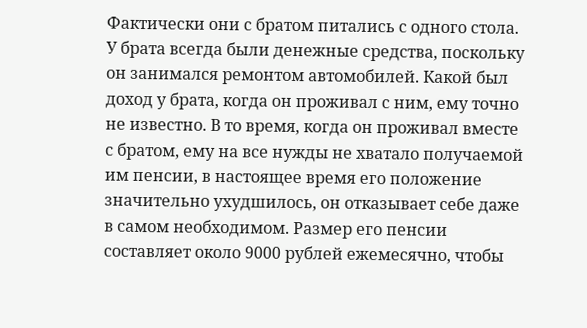Фактически они с братом питались с одного стола. У брата всегда были денежные средства, поскольку он занимался ремонтом автомобилей. Какой был доход у брата, когда он проживал с ним, ему точно не известно. В то время, когда он проживал вместе с братом, ему на все нужды не хватало получаемой им пенсии, в настоящее время его положение значительно ухудшилось, он отказывает себе даже в самом необходимом. Размер его пенсии составляет около 9000 рублей ежемесячно, чтобы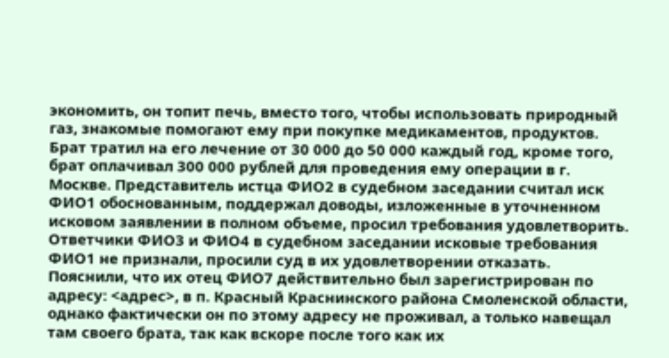экономить, он топит печь, вместо того, чтобы использовать природный газ, знакомые помогают ему при покупке медикаментов, продуктов. Брат тратил на его лечение от 30 000 до 50 000 каждый год, кроме того, брат оплачивал 300 000 рублей для проведения ему операции в г. Москве. Представитель истца ФИО2 в судебном заседании считал иск ФИО1 обоснованным, поддержал доводы, изложенные в уточненном исковом заявлении в полном объеме, просил требования удовлетворить. Ответчики ФИО3 и ФИО4 в судебном заседании исковые требования ФИО1 не признали, просили суд в их удовлетворении отказать. Пояснили, что их отец ФИО7 действительно был зарегистрирован по адресу: <адрес>, в п. Красный Краснинского района Смоленской области, однако фактически он по этому адресу не проживал, а только навещал там своего брата, так как вскоре после того как их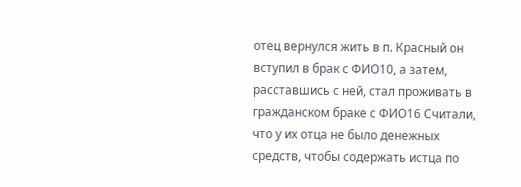отец вернулся жить в п. Красный он вступил в брак с ФИО10, а затем, расставшись с ней, стал проживать в гражданском браке с ФИО16 Считали, что у их отца не было денежных средств, чтобы содержать истца по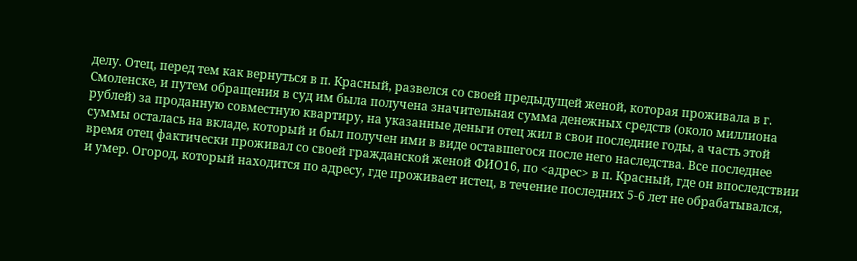делу. Отец, перед тем как вернуться в п. Красный, развелся со своей предыдущей женой, которая проживала в г. Смоленске, и путем обращения в суд им была получена значительная сумма денежных средств (около миллиона рублей) за проданную совместную квартиру, на указанные деньги отец жил в свои последние годы, а часть этой суммы осталась на вкладе, который и был получен ими в виде оставшегося после него наследства. Все последнее время отец фактически проживал со своей гражданской женой ФИО16, по <адрес> в п. Красный, где он впоследствии и умер. Огород, который находится по адресу, где проживает истец, в течение последних 5-6 лет не обрабатывался,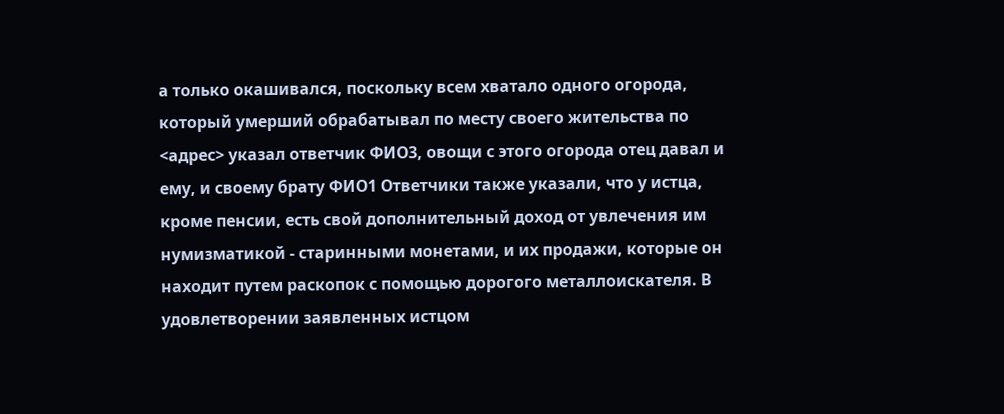а только окашивался, поскольку всем хватало одного огорода, который умерший обрабатывал по месту своего жительства по <адрес> указал ответчик ФИО3, овощи с этого огорода отец давал и ему, и своему брату ФИО1 Ответчики также указали, что у истца, кроме пенсии, есть свой дополнительный доход от увлечения им нумизматикой - старинными монетами, и их продажи, которые он находит путем раскопок с помощью дорогого металлоискателя. В удовлетворении заявленных истцом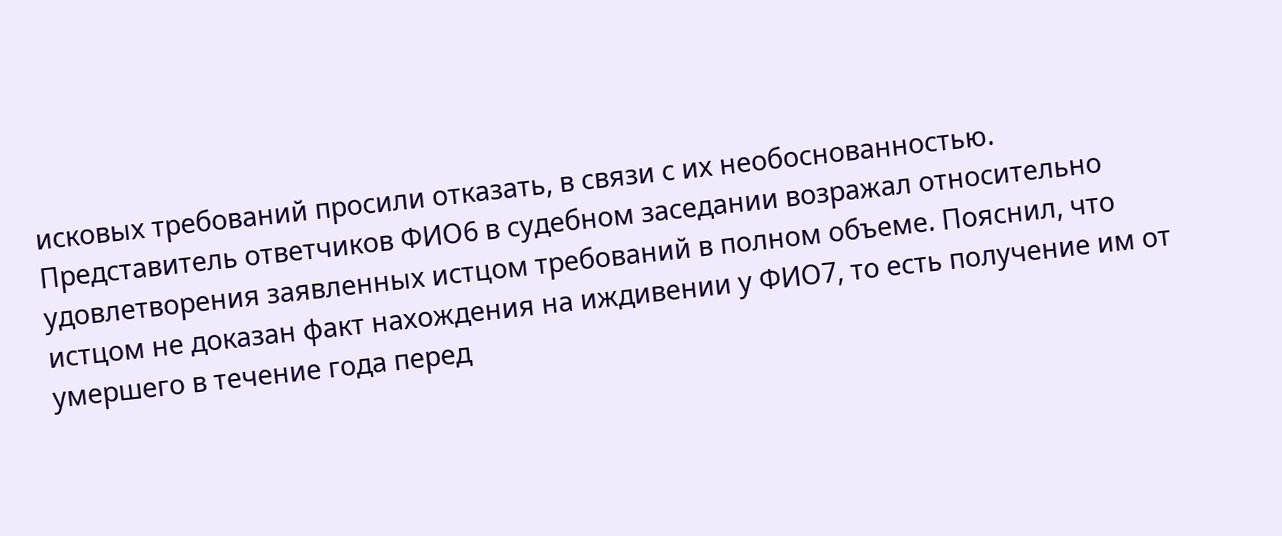исковых требований просили отказать, в связи с их необоснованностью. Представитель ответчиков ФИО6 в судебном заседании возражал относительно удовлетворения заявленных истцом требований в полном объеме. Пояснил, что истцом не доказан факт нахождения на иждивении у ФИО7, то есть получение им от умершего в течение года перед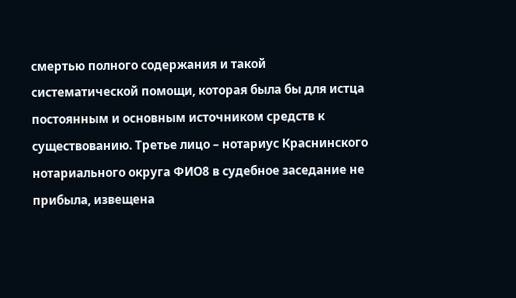смертью полного содержания и такой систематической помощи, которая была бы для истца постоянным и основным источником средств к существованию. Третье лицо – нотариус Краснинского нотариального округа ФИО8 в судебное заседание не прибыла, извещена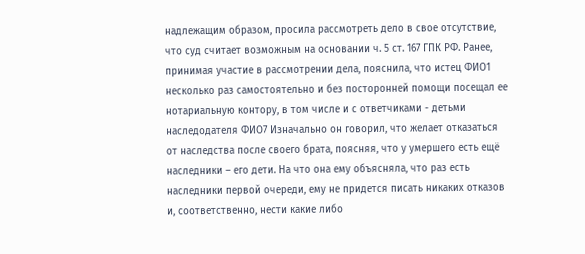надлежащим образом, просила рассмотреть дело в свое отсутствие, что суд считает возможным на основании ч. 5 ст. 167 ГПК РФ. Ранее, принимая участие в рассмотрении дела, пояснила, что истец ФИО1 несколько раз самостоятельно и без посторонней помощи посещал ее нотариальную контору, в том числе и с ответчиками - детьми наследодателя ФИО7 Изначально он говорил, что желает отказаться от наследства после своего брата, поясняя, что у умершего есть ещё наследники – его дети. На что она ему объясняла, что раз есть наследники первой очереди, ему не придется писать никаких отказов и, соответственно, нести какие либо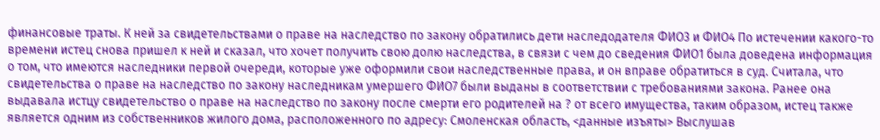финансовые траты. К ней за свидетельствами о праве на наследство по закону обратились дети наследодателя ФИО3 и ФИО4 По истечении какого-то времени истец снова пришел к ней и сказал, что хочет получить свою долю наследства, в связи с чем до сведения ФИО1 была доведена информация о том, что имеются наследники первой очереди, которые уже оформили свои наследственные права, и он вправе обратиться в суд. Считала, что свидетельства о праве на наследство по закону наследникам умершего ФИО7 были выданы в соответствии с требованиями закона. Ранее она выдавала истцу свидетельство о праве на наследство по закону после смерти его родителей на ? от всего имущества, таким образом, истец также является одним из собственников жилого дома, расположенного по адресу: Смоленская область, <данные изъяты> Выслушав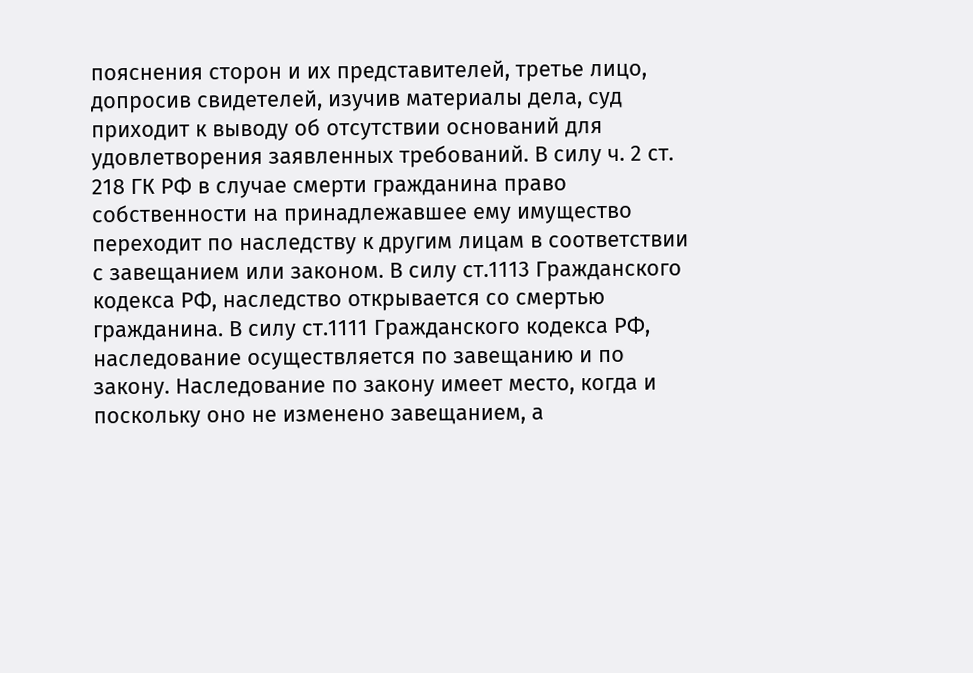пояснения сторон и их представителей, третье лицо, допросив свидетелей, изучив материалы дела, суд приходит к выводу об отсутствии оснований для удовлетворения заявленных требований. В силу ч. 2 ст. 218 ГК РФ в случае смерти гражданина право собственности на принадлежавшее ему имущество переходит по наследству к другим лицам в соответствии с завещанием или законом. В силу ст.1113 Гражданского кодекса РФ, наследство открывается со смертью гражданина. В силу ст.1111 Гражданского кодекса РФ, наследование осуществляется по завещанию и по закону. Наследование по закону имеет место, когда и поскольку оно не изменено завещанием, а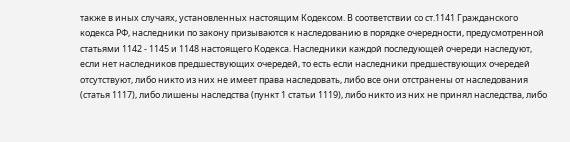также в иных случаях, установленных настоящим Кодексом. В соответствии со ст.1141 Гражданского кодекса РФ, наследники по закону призываются к наследованию в порядке очередности, предусмотренной статьями 1142 - 1145 и 1148 настоящего Кодекса. Наследники каждой последующей очереди наследуют, если нет наследников предшествующих очередей, то есть если наследники предшествующих очередей отсутствуют, либо никто из них не имеет права наследовать, либо все они отстранены от наследования (статья 1117), либо лишены наследства (пункт 1 статьи 1119), либо никто из них не принял наследства, либо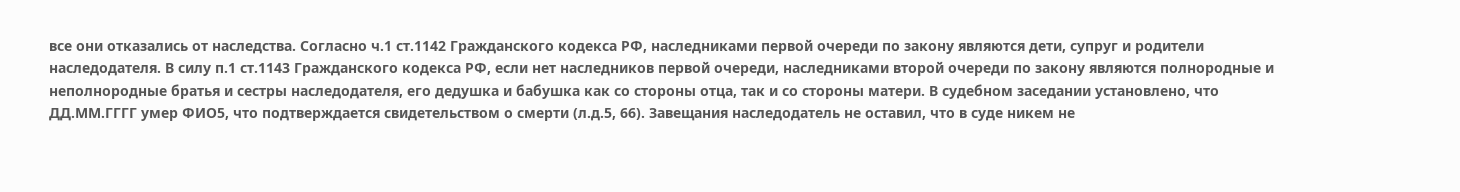все они отказались от наследства. Согласно ч.1 ст.1142 Гражданского кодекса РФ, наследниками первой очереди по закону являются дети, супруг и родители наследодателя. В силу п.1 ст.1143 Гражданского кодекса РФ, если нет наследников первой очереди, наследниками второй очереди по закону являются полнородные и неполнородные братья и сестры наследодателя, его дедушка и бабушка как со стороны отца, так и со стороны матери. В судебном заседании установлено, что ДД.ММ.ГГГГ умер ФИО5, что подтверждается свидетельством о смерти (л.д.5, 66). Завещания наследодатель не оставил, что в суде никем не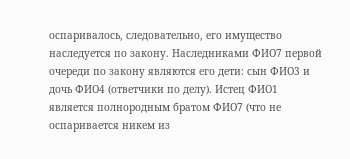оспаривалось, следовательно, его имущество наследуется по закону. Наследниками ФИО7 первой очереди по закону являются его дети: сын ФИО3 и дочь ФИО4 (ответчики по делу). Истец ФИО1 является полнородным братом ФИО7 (что не оспаривается никем из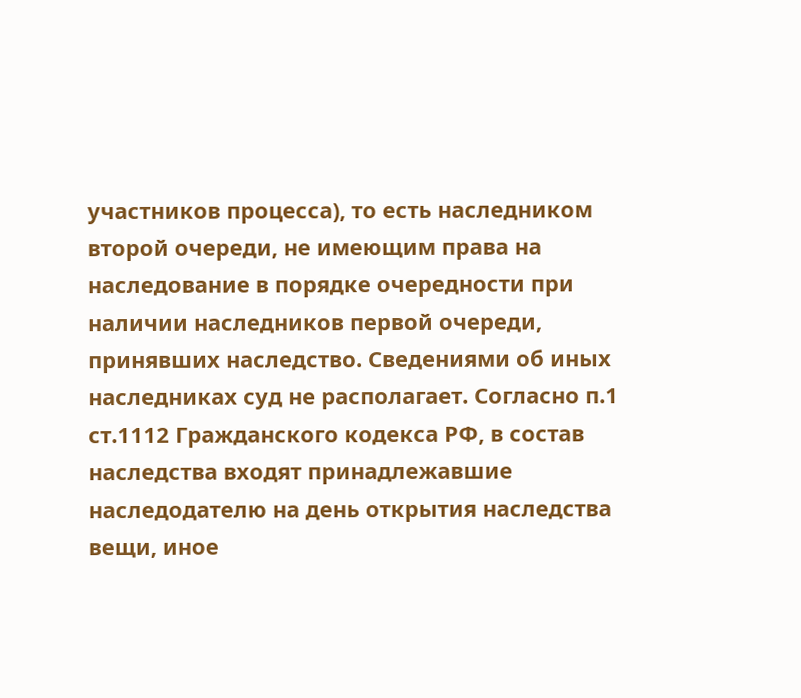участников процесса), то есть наследником второй очереди, не имеющим права на наследование в порядке очередности при наличии наследников первой очереди, принявших наследство. Сведениями об иных наследниках суд не располагает. Согласно п.1 ст.1112 Гражданского кодекса РФ, в состав наследства входят принадлежавшие наследодателю на день открытия наследства вещи, иное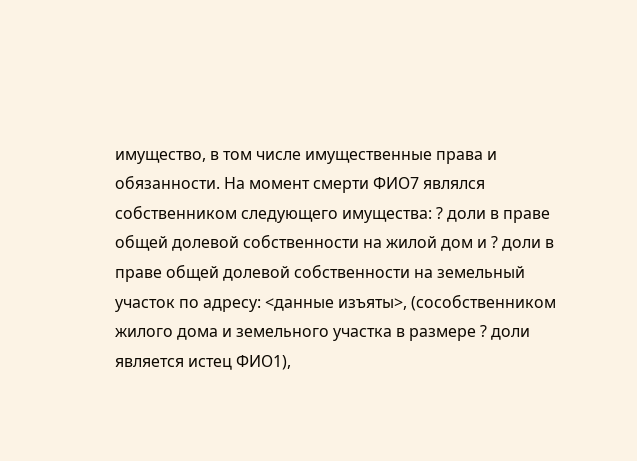имущество, в том числе имущественные права и обязанности. На момент смерти ФИО7 являлся собственником следующего имущества: ? доли в праве общей долевой собственности на жилой дом и ? доли в праве общей долевой собственности на земельный участок по адресу: <данные изъяты>, (сособственником жилого дома и земельного участка в размере ? доли является истец ФИО1),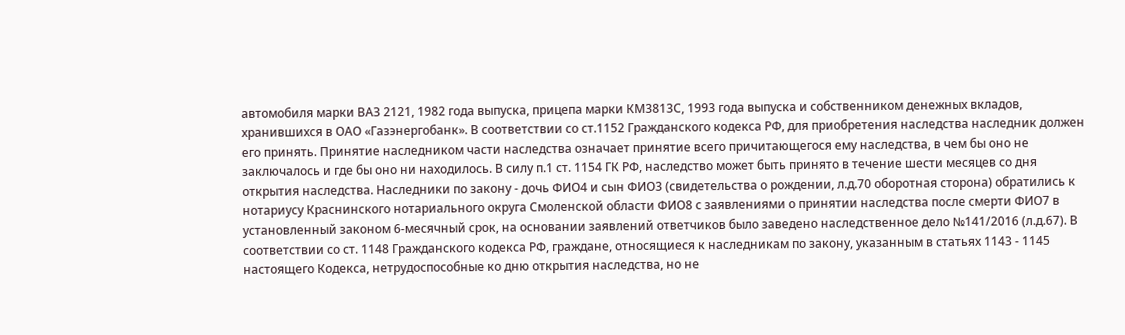автомобиля марки ВАЗ 2121, 1982 года выпуска, прицепа марки КМ3813С, 1993 года выпуска и собственником денежных вкладов, хранившихся в ОАО «Газэнергобанк». В соответствии со ст.1152 Гражданского кодекса РФ, для приобретения наследства наследник должен его принять. Принятие наследником части наследства означает принятие всего причитающегося ему наследства, в чем бы оно не заключалось и где бы оно ни находилось. В силу п.1 ст. 1154 ГК РФ, наследство может быть принято в течение шести месяцев со дня открытия наследства. Наследники по закону - дочь ФИО4 и сын ФИО3 (свидетельства о рождении, л.д.70 оборотная сторона) обратились к нотариусу Краснинского нотариального округа Смоленской области ФИО8 с заявлениями о принятии наследства после смерти ФИО7 в установленный законом 6-месячный срок, на основании заявлений ответчиков было заведено наследственное дело №141/2016 (л.д.67). В соответствии со ст. 1148 Гражданского кодекса РФ, граждане, относящиеся к наследникам по закону, указанным в статьях 1143 - 1145 настоящего Кодекса, нетрудоспособные ко дню открытия наследства, но не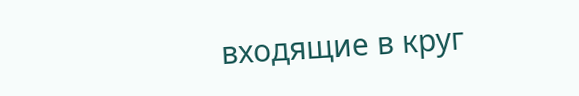входящие в круг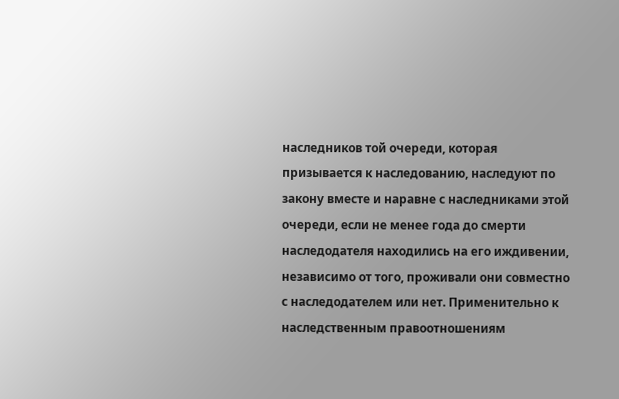наследников той очереди, которая призывается к наследованию, наследуют по закону вместе и наравне с наследниками этой очереди, если не менее года до смерти наследодателя находились на его иждивении, независимо от того, проживали они совместно с наследодателем или нет. Применительно к наследственным правоотношениям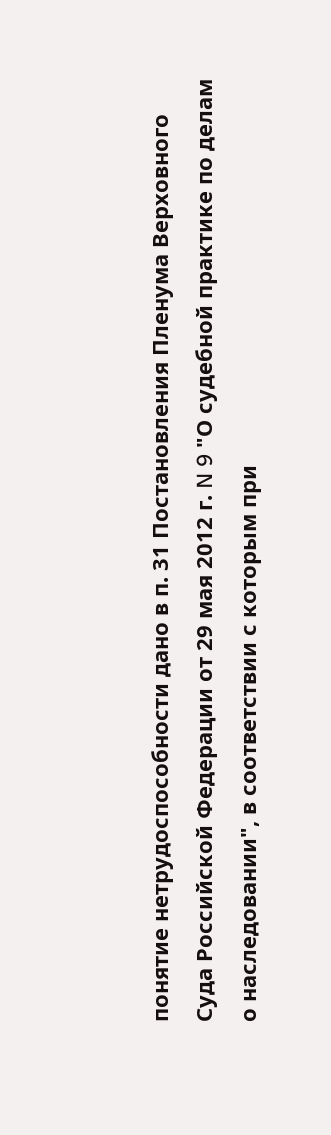понятие нетрудоспособности дано в п. 31 Постановления Пленума Верховного Суда Российской Федерации от 29 мая 2012 г. N 9 "О судебной практике по делам о наследовании", в соответствии с которым при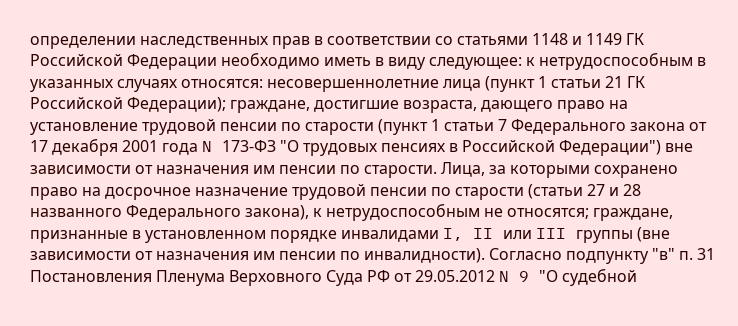определении наследственных прав в соответствии со статьями 1148 и 1149 ГК Российской Федерации необходимо иметь в виду следующее: к нетрудоспособным в указанных случаях относятся: несовершеннолетние лица (пункт 1 статьи 21 ГК Российской Федерации); граждане, достигшие возраста, дающего право на установление трудовой пенсии по старости (пункт 1 статьи 7 Федерального закона от 17 декабря 2001 года N 173-ФЗ "О трудовых пенсиях в Российской Федерации") вне зависимости от назначения им пенсии по старости. Лица, за которыми сохранено право на досрочное назначение трудовой пенсии по старости (статьи 27 и 28 названного Федерального закона), к нетрудоспособным не относятся; граждане, признанные в установленном порядке инвалидами I, II или III группы (вне зависимости от назначения им пенсии по инвалидности). Согласно подпункту "в" п. 31 Постановления Пленума Верховного Суда РФ от 29.05.2012 N 9 "О судебной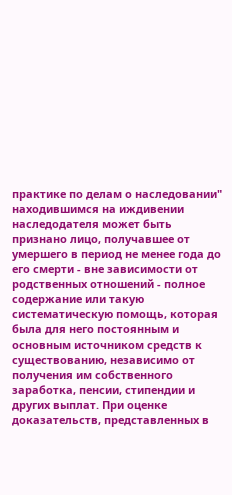практике по делам о наследовании" находившимся на иждивении наследодателя может быть признано лицо, получавшее от умершего в период не менее года до его смерти - вне зависимости от родственных отношений - полное содержание или такую систематическую помощь, которая была для него постоянным и основным источником средств к существованию, независимо от получения им собственного заработка, пенсии, стипендии и других выплат. При оценке доказательств, представленных в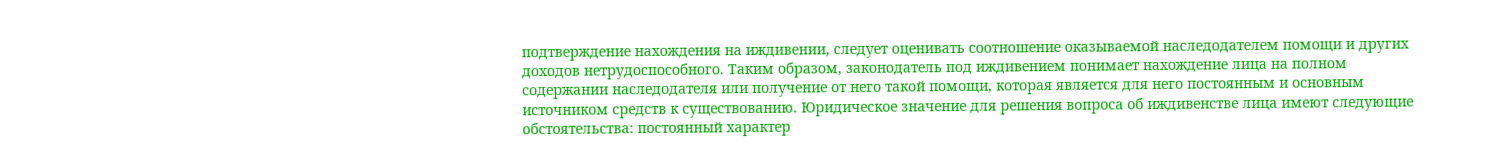подтверждение нахождения на иждивении, следует оценивать соотношение оказываемой наследодателем помощи и других доходов нетрудоспособного. Таким образом, законодатель под иждивением понимает нахождение лица на полном содержании наследодателя или получение от него такой помощи, которая является для него постоянным и основным источником средств к существованию. Юридическое значение для решения вопроса об иждивенстве лица имеют следующие обстоятельства: постоянный характер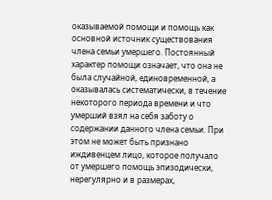оказываемой помощи и помощь как основной источник существования члена семьи умершего. Постоянный характер помощи означает, что она не была случайной, единовременной, а оказывалась систематически, в течение некоторого периода времени и что умерший взял на себя заботу о содержании данного члена семьи. При этом не может быть признано иждивенцем лицо, которое получало от умершего помощь эпизодически, нерегулярно и в размерах,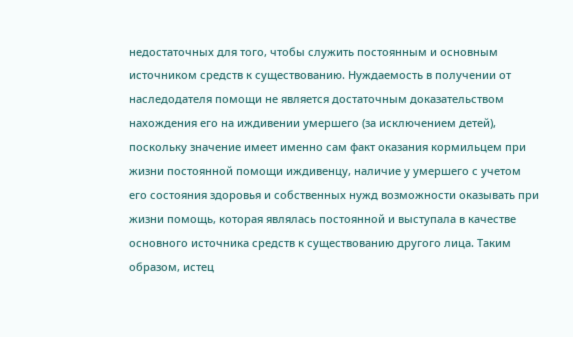недостаточных для того, чтобы служить постоянным и основным источником средств к существованию. Нуждаемость в получении от наследодателя помощи не является достаточным доказательством нахождения его на иждивении умершего (за исключением детей), поскольку значение имеет именно сам факт оказания кормильцем при жизни постоянной помощи иждивенцу, наличие у умершего с учетом его состояния здоровья и собственных нужд возможности оказывать при жизни помощь, которая являлась постоянной и выступала в качестве основного источника средств к существованию другого лица. Таким образом, истец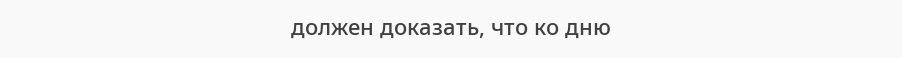должен доказать, что ко дню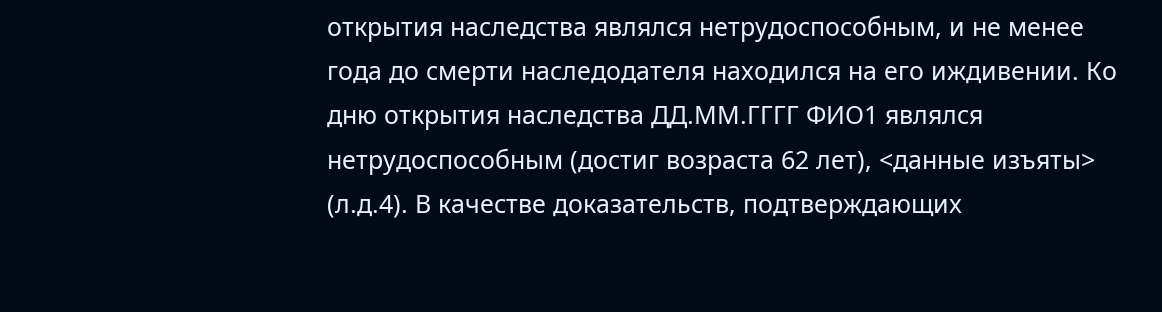открытия наследства являлся нетрудоспособным, и не менее года до смерти наследодателя находился на его иждивении. Ко дню открытия наследства ДД.ММ.ГГГГ ФИО1 являлся нетрудоспособным (достиг возраста 62 лет), <данные изъяты> (л.д.4). В качестве доказательств, подтверждающих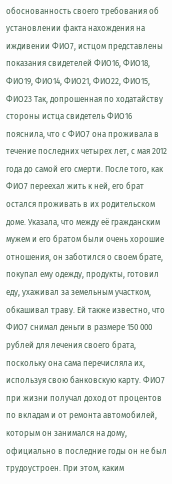обоснованность своего требования об установлении факта нахождения на иждивении ФИО7, истцом представлены показания свидетелей ФИО16, ФИО18, ФИО19, ФИО14, ФИО21, ФИО22, ФИО15, ФИО23 Так, допрошенная по ходатайству стороны истца свидетель ФИО16 пояснила, что с ФИО7 она проживала в течение последних четырех лет, с мая 2012 года до самой его смерти. После того, как ФИО7 переехал жить к ней, его брат остался проживать в их родительском доме. Указала, что между её гражданским мужем и его братом были очень хорошие отношения, он заботился о своем брате, покупал ему одежду, продукты, готовил еду, ухаживал за земельным участком, обкашивал траву. Ей также известно, что ФИО7 снимал деньги в размере 150 000 рублей для лечения своего брата, поскольку она сама перечисляла их, используя свою банковскую карту. ФИО7 при жизни получал доход от процентов по вкладам и от ремонта автомобилей, которым он занимался на дому, официально в последние годы он не был трудоустроен. При этом, каким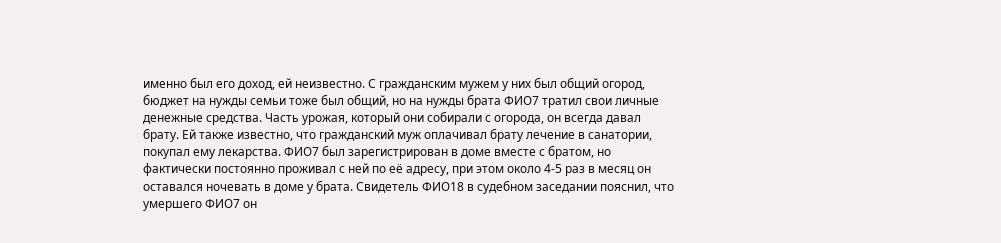именно был его доход, ей неизвестно. С гражданским мужем у них был общий огород, бюджет на нужды семьи тоже был общий, но на нужды брата ФИО7 тратил свои личные денежные средства. Часть урожая, который они собирали с огорода, он всегда давал брату. Ей также известно, что гражданский муж оплачивал брату лечение в санатории, покупал ему лекарства. ФИО7 был зарегистрирован в доме вместе с братом, но фактически постоянно проживал с ней по её адресу, при этом около 4-5 раз в месяц он оставался ночевать в доме у брата. Свидетель ФИО18 в судебном заседании пояснил, что умершего ФИО7 он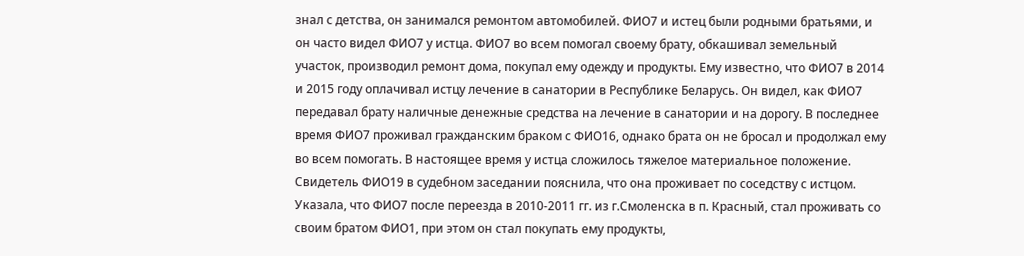знал с детства, он занимался ремонтом автомобилей. ФИО7 и истец были родными братьями, и он часто видел ФИО7 у истца. ФИО7 во всем помогал своему брату, обкашивал земельный участок, производил ремонт дома, покупал ему одежду и продукты. Ему известно, что ФИО7 в 2014 и 2015 году оплачивал истцу лечение в санатории в Республике Беларусь. Он видел, как ФИО7 передавал брату наличные денежные средства на лечение в санатории и на дорогу. В последнее время ФИО7 проживал гражданским браком с ФИО16, однако брата он не бросал и продолжал ему во всем помогать. В настоящее время у истца сложилось тяжелое материальное положение. Свидетель ФИО19 в судебном заседании пояснила, что она проживает по соседству с истцом. Указала, что ФИО7 после переезда в 2010-2011 гг. из г.Смоленска в п. Красный, стал проживать со своим братом ФИО1, при этом он стал покупать ему продукты,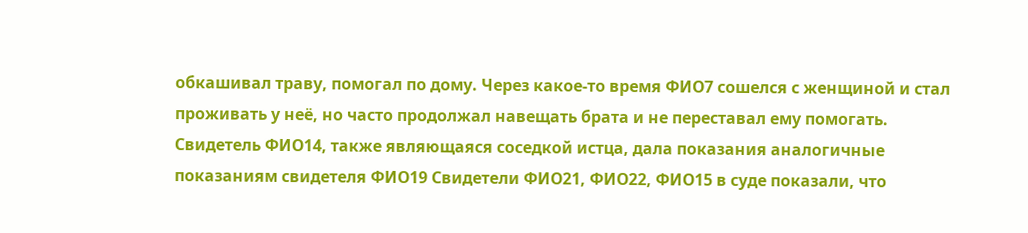обкашивал траву, помогал по дому. Через какое-то время ФИО7 сошелся с женщиной и стал проживать у неё, но часто продолжал навещать брата и не переставал ему помогать. Свидетель ФИО14, также являющаяся соседкой истца, дала показания аналогичные показаниям свидетеля ФИО19 Свидетели ФИО21, ФИО22, ФИО15 в суде показали, что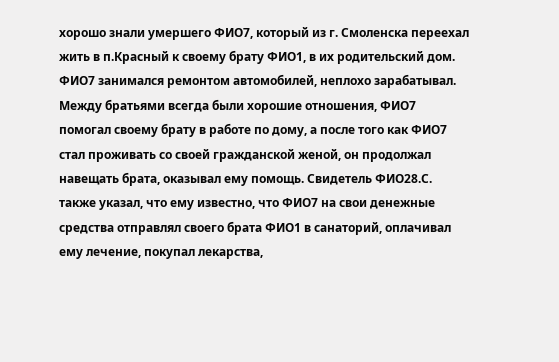хорошо знали умершего ФИО7, который из г. Смоленска переехал жить в п.Красный к своему брату ФИО1, в их родительский дом. ФИО7 занимался ремонтом автомобилей, неплохо зарабатывал. Между братьями всегда были хорошие отношения, ФИО7 помогал своему брату в работе по дому, а после того как ФИО7 стал проживать со своей гражданской женой, он продолжал навещать брата, оказывал ему помощь. Свидетель ФИО28.С. также указал, что ему известно, что ФИО7 на свои денежные средства отправлял своего брата ФИО1 в санаторий, оплачивал ему лечение, покупал лекарства,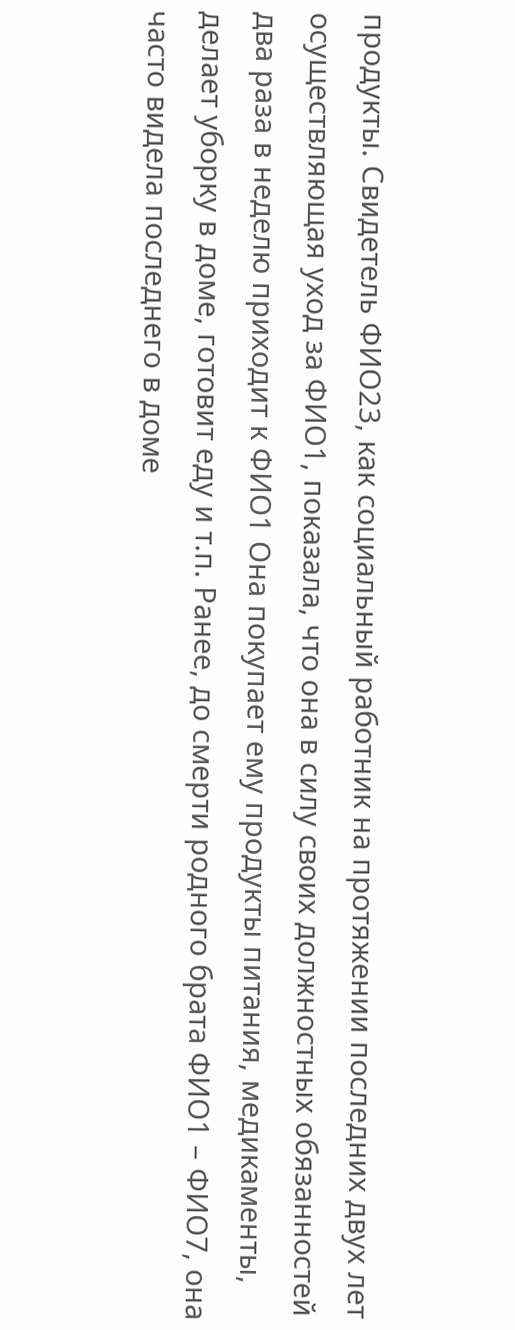продукты. Свидетель ФИО23, как социальный работник на протяжении последних двух лет осуществляющая уход за ФИО1, показала, что она в силу своих должностных обязанностей два раза в неделю приходит к ФИО1 Она покупает ему продукты питания, медикаменты, делает уборку в доме, готовит еду и т.п. Ранее, до смерти родного брата ФИО1 – ФИО7, она часто видела последнего в доме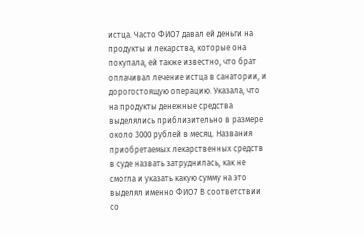истца. Часто ФИО7 давал ей деньги на продукты и лекарства, которые она покупала, ей также известно, что брат оплачивал лечение истца в санатории, и дорогостоящую операцию. Указала, что на продукты денежные средства выделялись приблизительно в размере около 3000 рублей в месяц. Названия приобретаемых лекарственных средств в суде назвать затруднилась, как не смогла и указать какую сумму на это выделял именно ФИО7 В соответствии со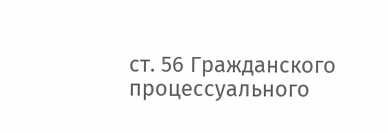ст. 56 Гражданского процессуального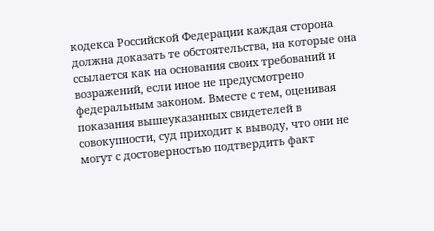кодекса Российской Федерации каждая сторона должна доказать те обстоятельства, на которые она ссылается как на основания своих требований и возражений, если иное не предусмотрено федеральным законом. Вместе с тем, оценивая показания вышеуказанных свидетелей в совокупности, суд приходит к выводу, что они не могут с достоверностью подтвердить факт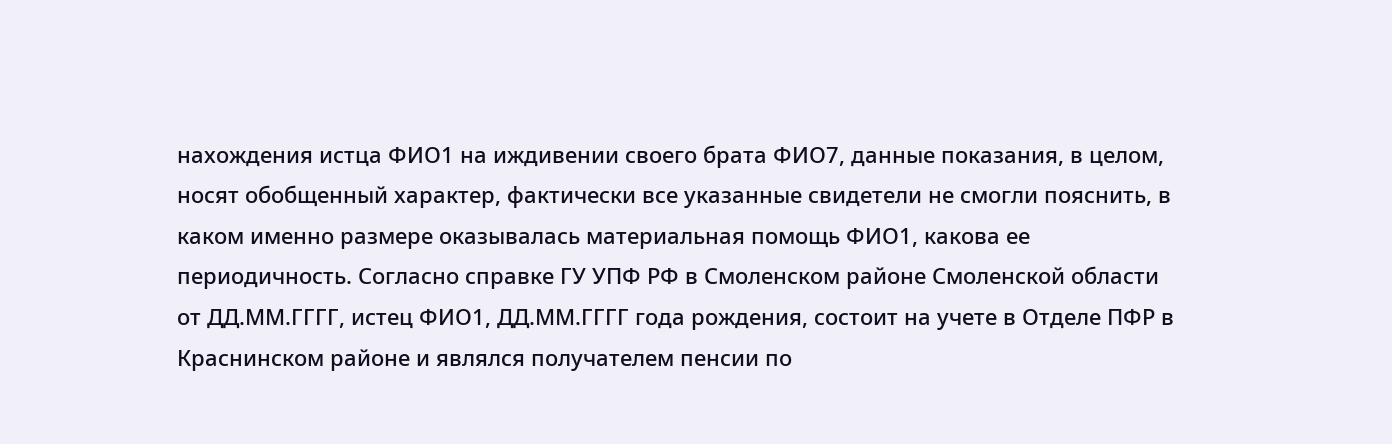нахождения истца ФИО1 на иждивении своего брата ФИО7, данные показания, в целом, носят обобщенный характер, фактически все указанные свидетели не смогли пояснить, в каком именно размере оказывалась материальная помощь ФИО1, какова ее периодичность. Согласно справке ГУ УПФ РФ в Смоленском районе Смоленской области от ДД.ММ.ГГГГ, истец ФИО1, ДД.ММ.ГГГГ года рождения, состоит на учете в Отделе ПФР в Краснинском районе и являлся получателем пенсии по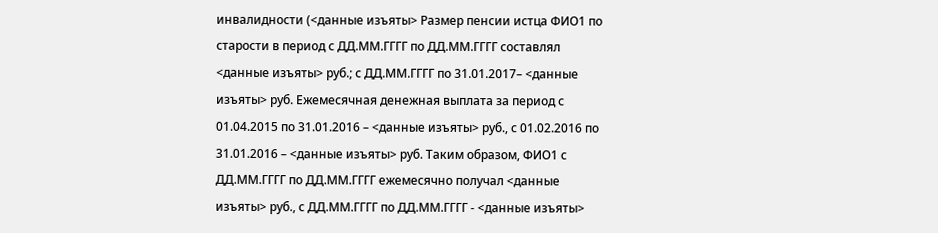инвалидности (<данные изъяты> Размер пенсии истца ФИО1 по старости в период с ДД.ММ.ГГГГ по ДД.ММ.ГГГГ составлял <данные изъяты> руб.; с ДД.ММ.ГГГГ по 31.01.2017– <данные изъяты> руб. Ежемесячная денежная выплата за период с 01.04.2015 по 31.01.2016 – <данные изъяты> руб., с 01.02.2016 по 31.01.2016 – <данные изъяты> руб. Таким образом, ФИО1 с ДД.ММ.ГГГГ по ДД.ММ.ГГГГ ежемесячно получал <данные изъяты> руб., с ДД.ММ.ГГГГ по ДД.ММ.ГГГГ - <данные изъяты>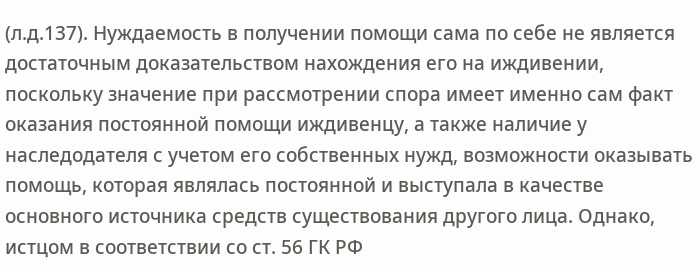(л.д.137). Нуждаемость в получении помощи сама по себе не является достаточным доказательством нахождения его на иждивении, поскольку значение при рассмотрении спора имеет именно сам факт оказания постоянной помощи иждивенцу, а также наличие у наследодателя с учетом его собственных нужд, возможности оказывать помощь, которая являлась постоянной и выступала в качестве основного источника средств существования другого лица. Однако, истцом в соответствии со ст. 56 ГК РФ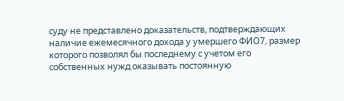суду не представлено доказательств, подтверждающих наличие ежемесячного дохода у умершего ФИО7, размер которого позволял бы последнему с учетом его собственных нужд оказывать постоянную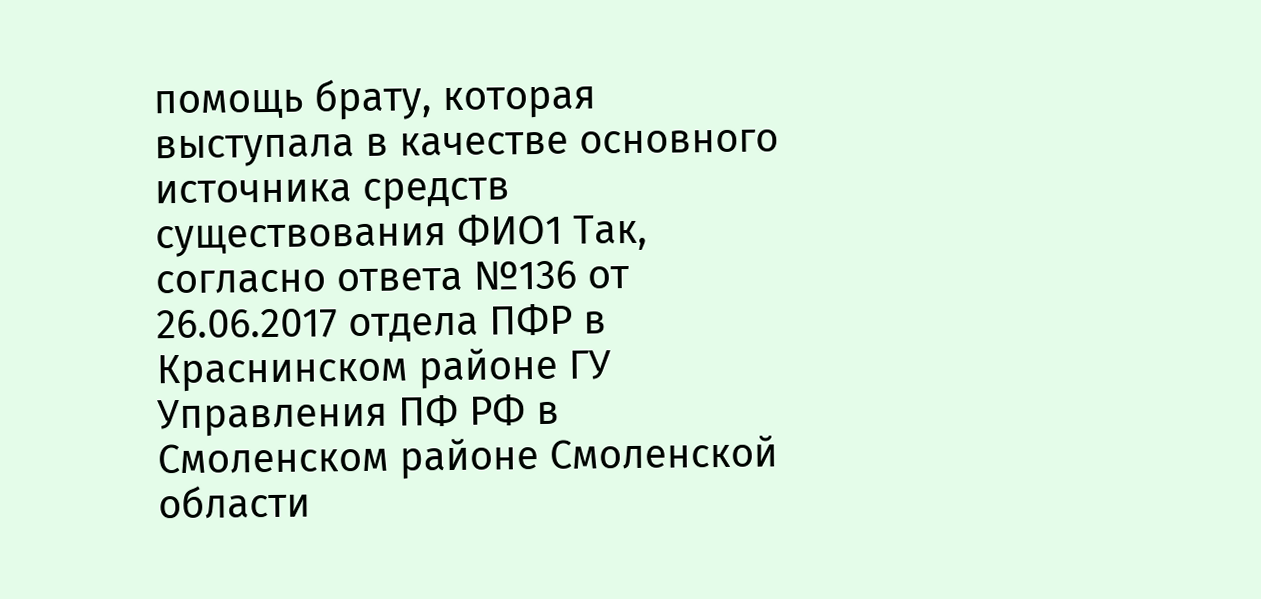помощь брату, которая выступала в качестве основного источника средств существования ФИО1 Так, согласно ответа №136 от 26.06.2017 отдела ПФР в Краснинском районе ГУ Управления ПФ РФ в Смоленском районе Смоленской области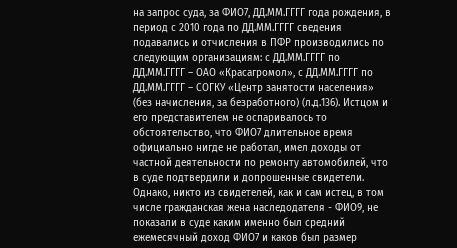на запрос суда, за ФИО7, ДД.ММ.ГГГГ года рождения, в период с 2010 года по ДД.ММ.ГГГГ сведения подавались и отчисления в ПФР производились по следующим организациям: с ДД.ММ.ГГГГ по ДД.ММ.ГГГГ – ОАО «Красагромол», с ДД.ММ.ГГГГ по ДД.ММ.ГГГГ – СОГКУ «Центр занятости населения» (без начисления, за безработного) (л.д.136). Истцом и его представителем не оспаривалось то обстоятельство, что ФИО7 длительное время официально нигде не работал, имел доходы от частной деятельности по ремонту автомобилей, что в суде подтвердили и допрошенные свидетели. Однако, никто из свидетелей, как и сам истец, в том числе гражданская жена наследодателя - ФИО9, не показали в суде каким именно был средний ежемесячный доход ФИО7 и каков был размер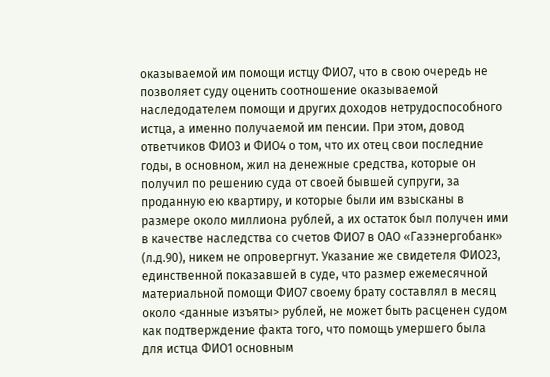оказываемой им помощи истцу ФИО7, что в свою очередь не позволяет суду оценить соотношение оказываемой наследодателем помощи и других доходов нетрудоспособного истца, а именно получаемой им пенсии. При этом, довод ответчиков ФИО3 и ФИО4 о том, что их отец свои последние годы, в основном, жил на денежные средства, которые он получил по решению суда от своей бывшей супруги, за проданную ею квартиру, и которые были им взысканы в размере около миллиона рублей, а их остаток был получен ими в качестве наследства со счетов ФИО7 в ОАО «Газэнергобанк» (л.д.90), никем не опровергнут. Указание же свидетеля ФИО23, единственной показавшей в суде, что размер ежемесячной материальной помощи ФИО7 своему брату составлял в месяц около <данные изъяты> рублей, не может быть расценен судом как подтверждение факта того, что помощь умершего была для истца ФИО1 основным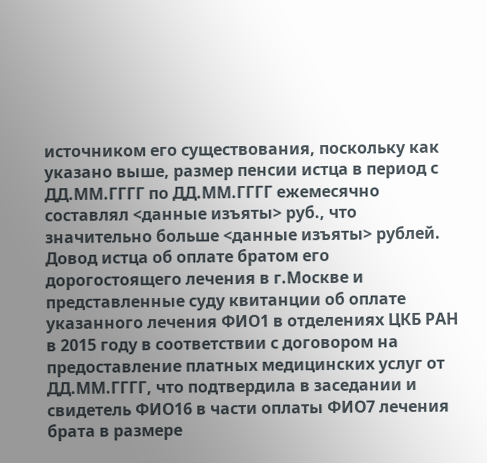источником его существования, поскольку как указано выше, размер пенсии истца в период с ДД.ММ.ГГГГ по ДД.ММ.ГГГГ ежемесячно составлял <данные изъяты> руб., что значительно больше <данные изъяты> рублей. Довод истца об оплате братом его дорогостоящего лечения в г.Москве и представленные суду квитанции об оплате указанного лечения ФИО1 в отделениях ЦКБ РАН в 2015 году в соответствии с договором на предоставление платных медицинских услуг от ДД.ММ.ГГГГ, что подтвердила в заседании и свидетель ФИО16 в части оплаты ФИО7 лечения брата в размере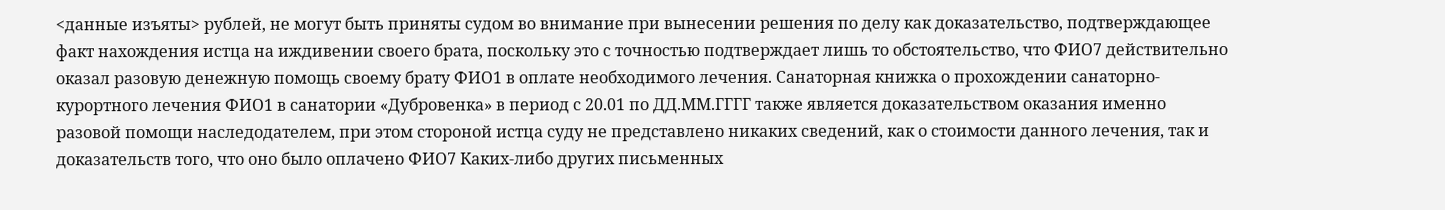<данные изъяты> рублей, не могут быть приняты судом во внимание при вынесении решения по делу как доказательство, подтверждающее факт нахождения истца на иждивении своего брата, поскольку это с точностью подтверждает лишь то обстоятельство, что ФИО7 действительно оказал разовую денежную помощь своему брату ФИО1 в оплате необходимого лечения. Санаторная книжка о прохождении санаторно-курортного лечения ФИО1 в санатории «Дубровенка» в период с 20.01 по ДД.ММ.ГГГГ также является доказательством оказания именно разовой помощи наследодателем, при этом стороной истца суду не представлено никаких сведений, как о стоимости данного лечения, так и доказательств того, что оно было оплачено ФИО7 Каких-либо других письменных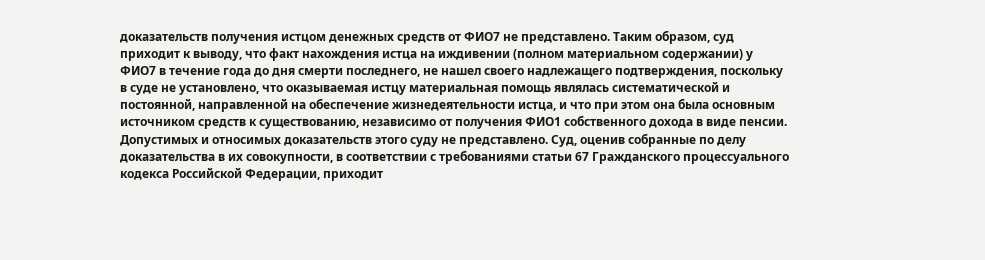доказательств получения истцом денежных средств от ФИО7 не представлено. Таким образом, суд приходит к выводу, что факт нахождения истца на иждивении (полном материальном содержании) у ФИО7 в течение года до дня смерти последнего, не нашел своего надлежащего подтверждения, поскольку в суде не установлено, что оказываемая истцу материальная помощь являлась систематической и постоянной, направленной на обеспечение жизнедеятельности истца, и что при этом она была основным источником средств к существованию, независимо от получения ФИО1 собственного дохода в виде пенсии. Допустимых и относимых доказательств этого суду не представлено. Суд, оценив собранные по делу доказательства в их совокупности, в соответствии с требованиями статьи 67 Гражданского процессуального кодекса Российской Федерации, приходит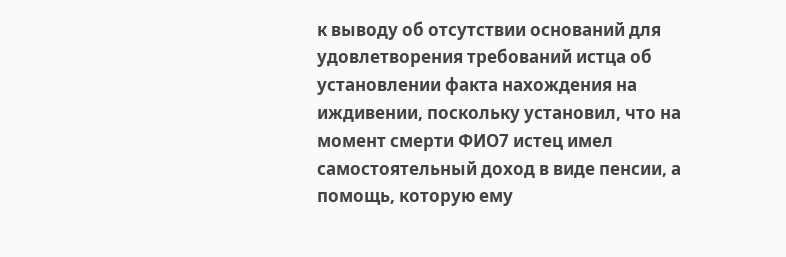к выводу об отсутствии оснований для удовлетворения требований истца об установлении факта нахождения на иждивении, поскольку установил, что на момент смерти ФИО7 истец имел самостоятельный доход в виде пенсии, а помощь, которую ему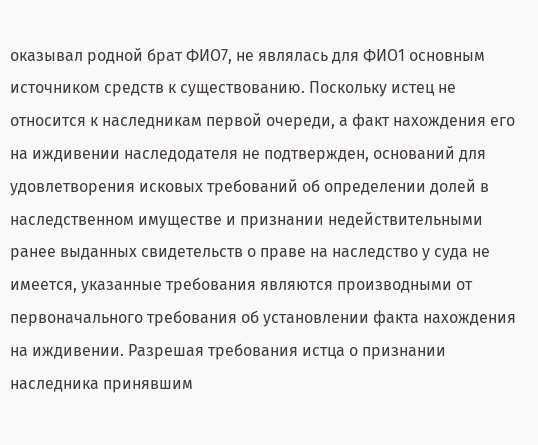оказывал родной брат ФИО7, не являлась для ФИО1 основным источником средств к существованию. Поскольку истец не относится к наследникам первой очереди, а факт нахождения его на иждивении наследодателя не подтвержден, оснований для удовлетворения исковых требований об определении долей в наследственном имуществе и признании недействительными ранее выданных свидетельств о праве на наследство у суда не имеется, указанные требования являются производными от первоначального требования об установлении факта нахождения на иждивении. Разрешая требования истца о признании наследника принявшим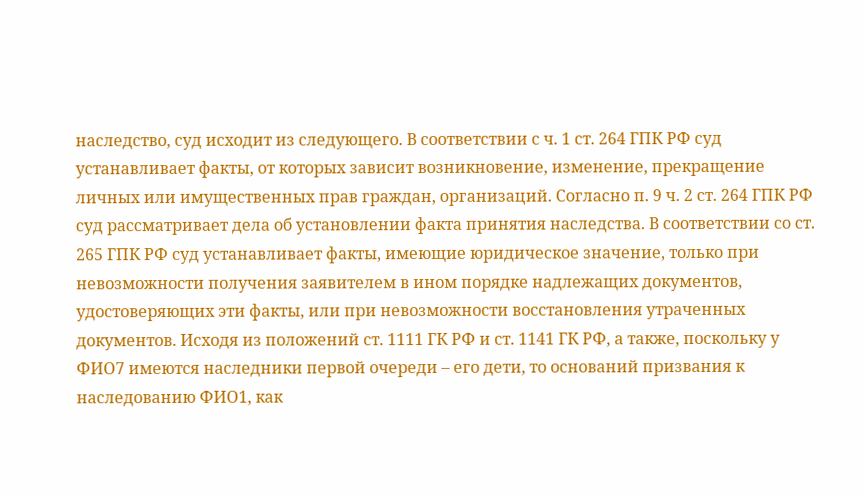наследство, суд исходит из следующего. В соответствии с ч. 1 ст. 264 ГПК РФ суд устанавливает факты, от которых зависит возникновение, изменение, прекращение личных или имущественных прав граждан, организаций. Согласно п. 9 ч. 2 ст. 264 ГПК РФ суд рассматривает дела об установлении факта принятия наследства. В соответствии со ст. 265 ГПК РФ суд устанавливает факты, имеющие юридическое значение, только при невозможности получения заявителем в ином порядке надлежащих документов, удостоверяющих эти факты, или при невозможности восстановления утраченных документов. Исходя из положений ст. 1111 ГК РФ и ст. 1141 ГК РФ, а также, поскольку у ФИО7 имеются наследники первой очереди – его дети, то оснований призвания к наследованию ФИО1, как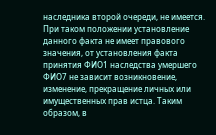наследника второй очереди, не имеется. При таком положении установление данного факта не имеет правового значения, от установления факта принятия ФИО1 наследства умершего ФИО7 не зависит возникновение, изменение, прекращение личных или имущественных прав истца. Таким образом, в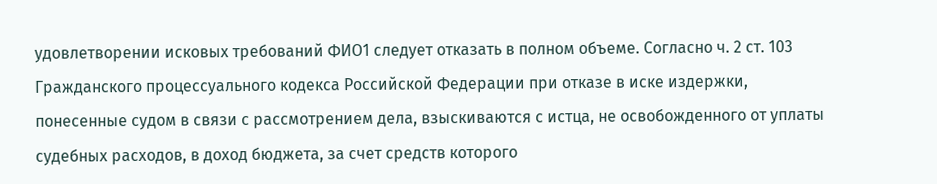удовлетворении исковых требований ФИО1 следует отказать в полном объеме. Согласно ч. 2 ст. 103 Гражданского процессуального кодекса Российской Федерации при отказе в иске издержки, понесенные судом в связи с рассмотрением дела, взыскиваются с истца, не освобожденного от уплаты судебных расходов, в доход бюджета, за счет средств которого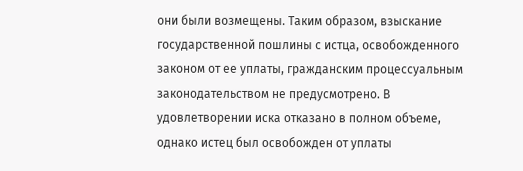они были возмещены. Таким образом, взыскание государственной пошлины с истца, освобожденного законом от ее уплаты, гражданским процессуальным законодательством не предусмотрено. В удовлетворении иска отказано в полном объеме, однако истец был освобожден от уплаты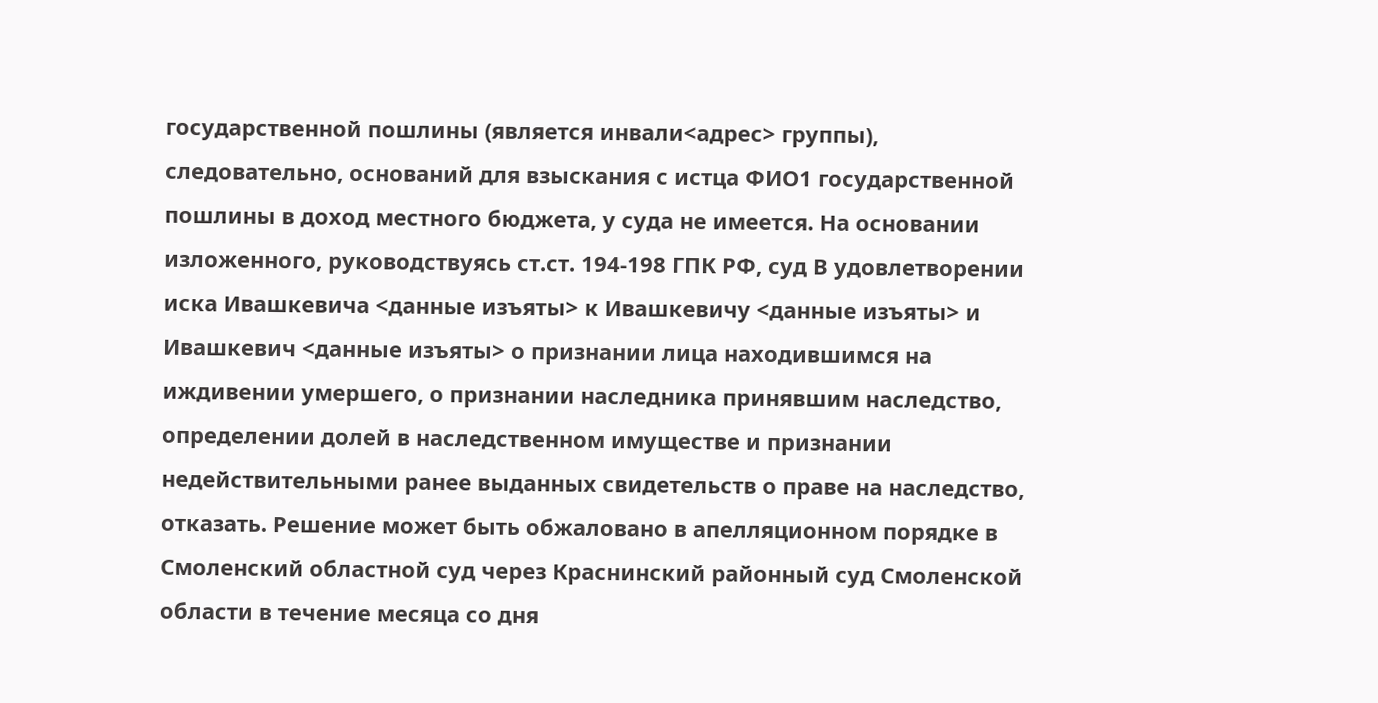государственной пошлины (является инвали<адрес> группы), следовательно, оснований для взыскания с истца ФИО1 государственной пошлины в доход местного бюджета, у суда не имеется. На основании изложенного, руководствуясь ст.ст. 194-198 ГПК РФ, суд В удовлетворении иска Ивашкевича <данные изъяты> к Ивашкевичу <данные изъяты> и Ивашкевич <данные изъяты> о признании лица находившимся на иждивении умершего, о признании наследника принявшим наследство, определении долей в наследственном имуществе и признании недействительными ранее выданных свидетельств о праве на наследство, отказать. Решение может быть обжаловано в апелляционном порядке в Смоленский областной суд через Краснинский районный суд Смоленской области в течение месяца со дня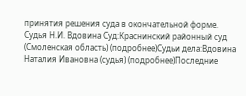принятия решения суда в окончательной форме. Судья Н.И. Вдовина Суд:Краснинский районный суд (Смоленская область) (подробнее)Судьи дела:Вдовина Наталия Ивановна (судья) (подробнее)Последние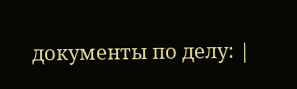документы по делу: |